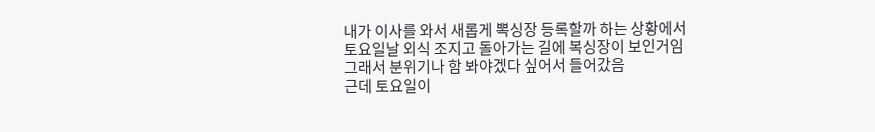내가 이사를 와서 새롭게 뽁싱장 등록할까 하는 상황에서
토요일날 외식 조지고 돌아가는 길에 복싱장이 보인거임
그래서 분위기나 함 봐야겠다 싶어서 들어갔음
근데 토요일이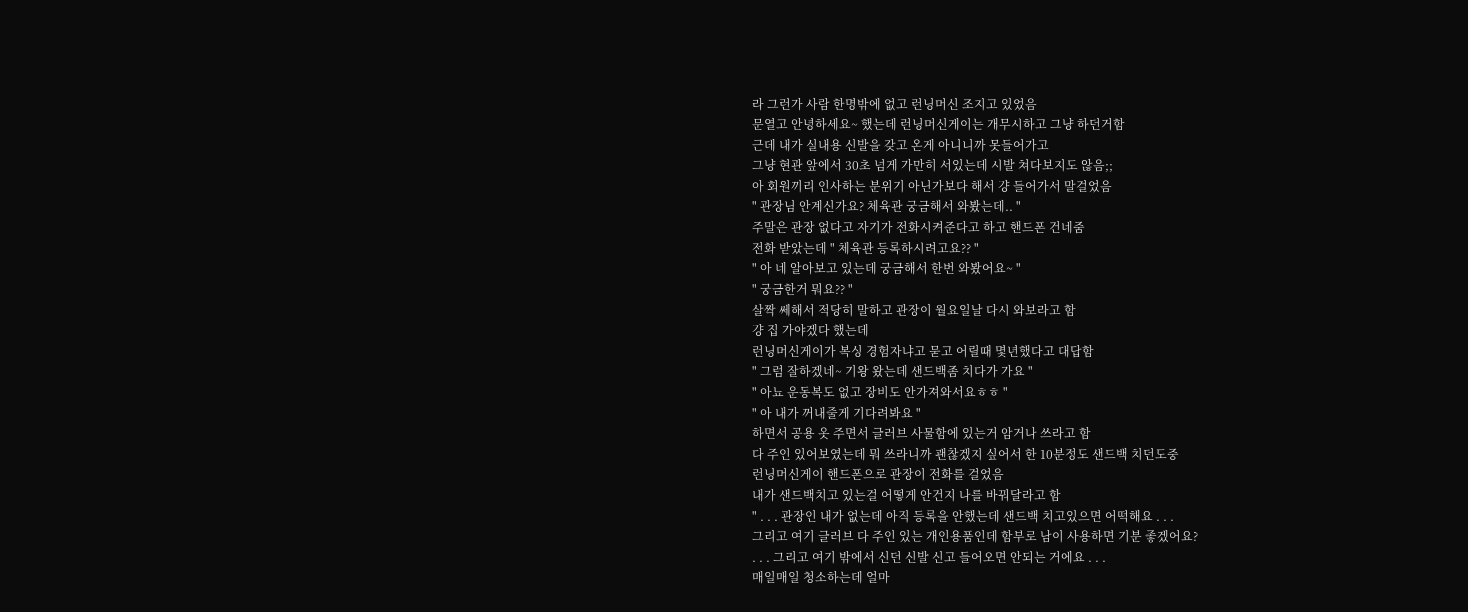라 그런가 사람 한명밖에 없고 런닝머신 조지고 있었음
문열고 안녕하세요~ 했는데 런닝머신게이는 개무시하고 그냥 하던거함
근데 내가 실내용 신발을 갖고 온게 아니니까 못들어가고
그냥 현관 앞에서 30초 넘게 가만히 서있는데 시발 쳐다보지도 않음;;
아 회원끼리 인사하는 분위기 아닌가보다 해서 걍 들어가서 말걸었음
" 관장님 안계신가요? 체육관 궁금해서 와봤는데.. "
주말은 관장 없다고 자기가 전화시켜준다고 하고 핸드폰 건네줌
전화 받았는데 " 체육관 등록하시려고요?? "
" 아 네 알아보고 있는데 궁금해서 한번 와봤어요~ "
" 궁금한거 뭐요?? "
살짝 쎄해서 적당히 말하고 관장이 월요일날 다시 와보라고 함
걍 집 가야겠다 했는데
런닝머신게이가 복싱 경험자냐고 묻고 어릴때 몇년했다고 대답함
" 그럼 잘하겠네~ 기왕 왔는데 샌드백좀 치다가 가요 "
" 아뇨 운동복도 없고 장비도 안가져와서요ㅎㅎ "
" 아 내가 꺼내줄게 기다려봐요 "
하면서 공용 옷 주면서 글러브 사물함에 있는거 암거나 쓰라고 함
다 주인 있어보였는데 뭐 쓰라니까 괜찮겠지 싶어서 한 10분정도 샌드백 치던도중
런닝머신게이 핸드폰으로 관장이 전화를 걸었음
내가 샌드백치고 있는걸 어떻게 안건지 나를 바꿔달라고 함
" . . . 관장인 내가 없는데 아직 등록을 안했는데 샌드백 치고있으면 어떡해요 . . .
그리고 여기 글러브 다 주인 있는 개인용품인데 함부로 남이 사용하면 기분 좋겠어요?
. . . 그리고 여기 밖에서 신던 신발 신고 들어오면 안되는 거에요 . . .
매일매일 청소하는데 얼마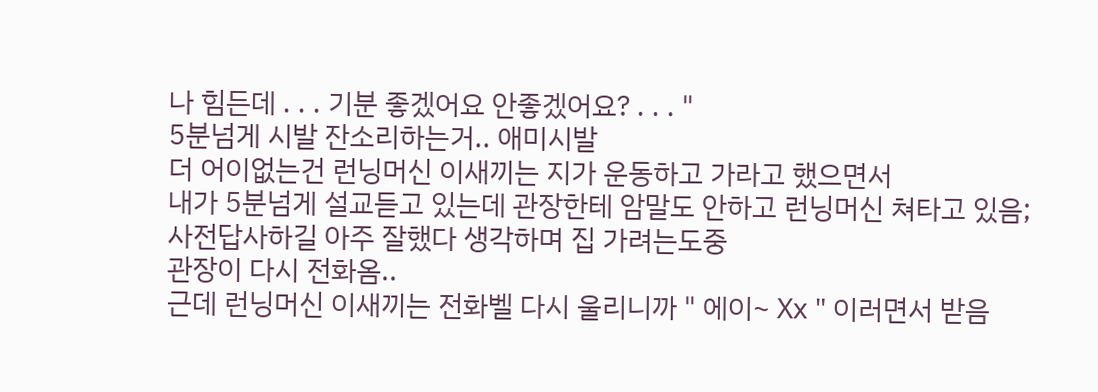나 힘든데 . . . 기분 좋겠어요 안좋겠어요? . . . "
5분넘게 시발 잔소리하는거.. 애미시발
더 어이없는건 런닝머신 이새끼는 지가 운동하고 가라고 했으면서
내가 5분넘게 설교듣고 있는데 관장한테 암말도 안하고 런닝머신 쳐타고 있음;
사전답사하길 아주 잘했다 생각하며 집 가려는도중
관장이 다시 전화옴..
근데 런닝머신 이새끼는 전화벨 다시 울리니까 " 에이~ Xx " 이러면서 받음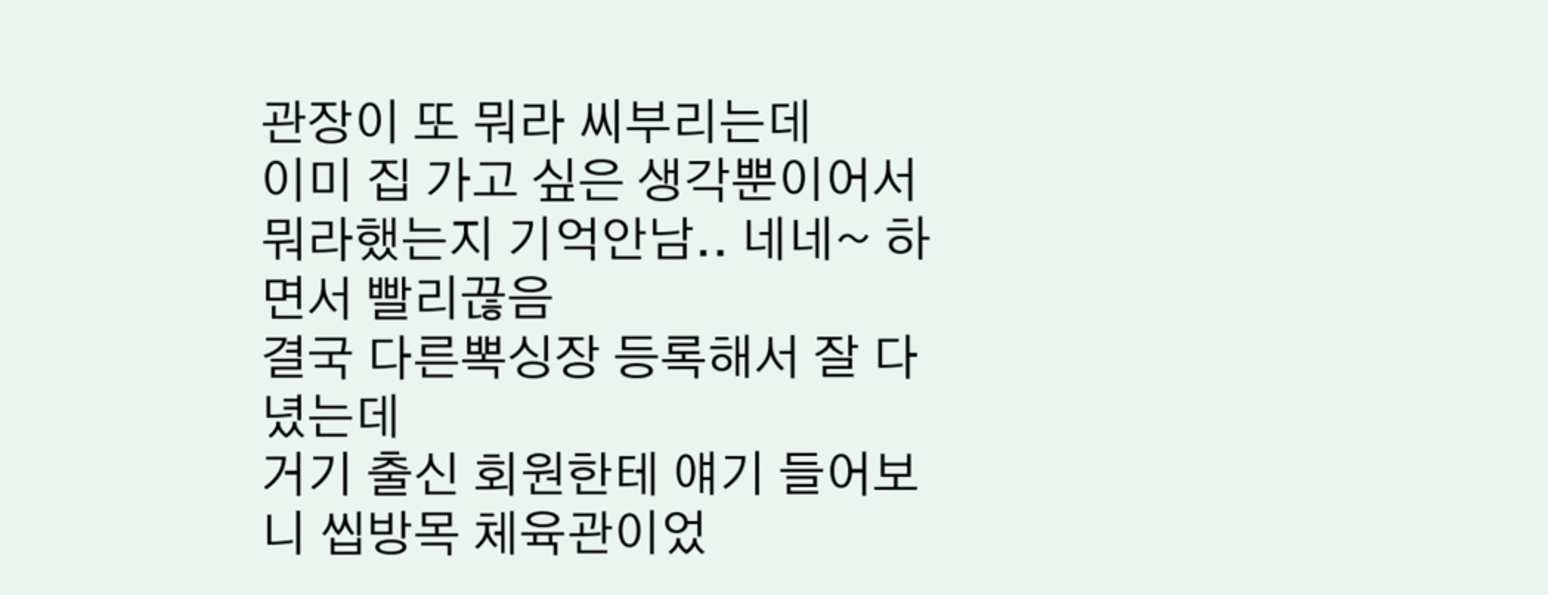관장이 또 뭐라 씨부리는데
이미 집 가고 싶은 생각뿐이어서 뭐라했는지 기억안남.. 네네~ 하면서 빨리끊음
결국 다른뽁싱장 등록해서 잘 다녔는데
거기 출신 회원한테 얘기 들어보니 씹방목 체육관이었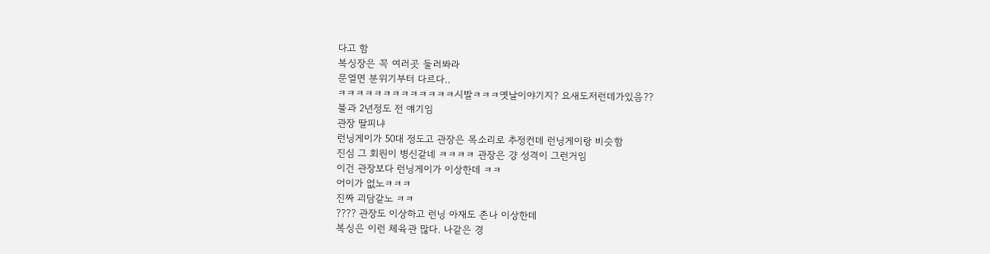다고 함
복싱장은 꼭 여러곳 둘러봐라
문열면 분위기부터 다르다..
ㅋㅋㅋㅋㅋㅋㅋㅋㅋㅋㅋㅋㅋ시발ㅋㅋㅋ옛날이야기지? 요새도저런데가있음??
불과 2년정도 전 얘기임
관장 딸피냐
런닝게이가 50대 정도고 관장은 목소리로 추정컨데 런닝게이랑 비슷함
진심 그 회원이 병신같네 ㅋㅋㅋㅋ 관장은 걍 성격이 그런거임
이건 관장보다 런닝게이가 이상한데 ㅋㅋ
어이가 없노ㅋㅋㅋ
진짜 괴담같노 ㅋㅋ
???? 관장도 이상하고 런닝 아재도 존나 이상한데
복싱은 이런 체육관 많다. 나같은 경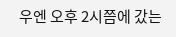우엔 오후 2시쯤에 갔는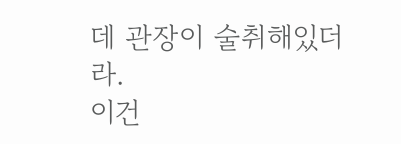데 관장이 술취해있더라.
이건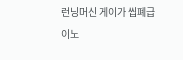런닝머신 게이가 씹폐급이노